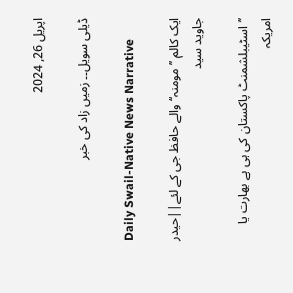اپریل 26, 2024

ڈیلی سویل۔۔ زمیں زاد کی خبر

Daily Swail-Native News Narrative

ایک کالم ’’مومنہ‘‘ والے حافظ جی کے لئے||حیدر جاوید سید

’’اسٹیبلشمنٹ پاکستان کی ہی ہے بھارت یا امریکہ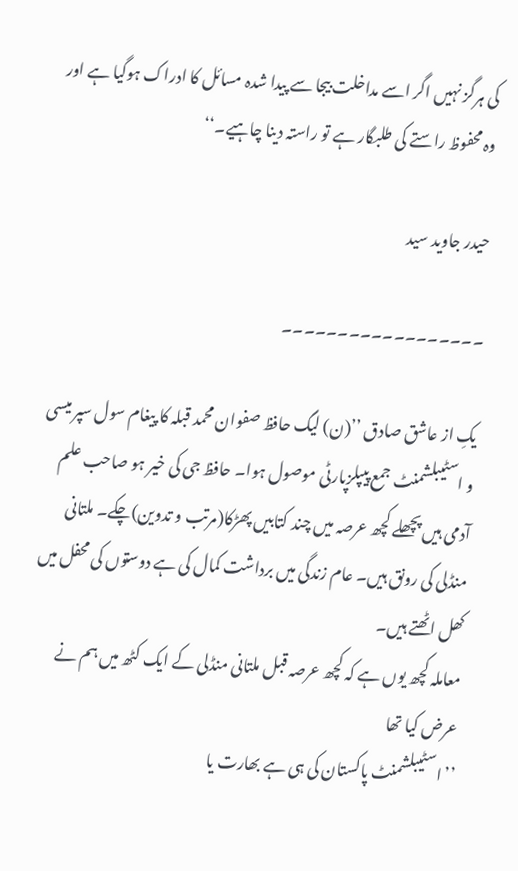کی ہرگز نہیں اگر اسے مداخلت بیجا سے پیدا شدہ مسائل کا ادراک ہوگیا ہے اور وہ محفوظ راستے کی طلبگار ہے تو راستہ دینا چاہیے۔‘‘

حیدر جاوید سید

۔۔۔۔۔۔۔۔۔۔۔۔۔۔۔۔۔۔

یکِ از عاشق صادق ’’(ن) لیگ حافظ صفوان محمد قبلہ کا پیغام سول سپر میسی و اسٹیبلشمنٹ جمع پیپلزپارٹی موصول ہوا۔ حافظ جی کی خیر ہو صاحب علم آدمی ہیں پچھلے کچھ عرصہ میں چند کتابیں پھڑکا(مرتب و تدوین)چکے۔ ملتانی منڈلی کی رونق ہیں۔ عام زندگی میں برداشت کمال کی ہے دوستوں کی محفل میں کھل اٹھتے ہیں۔
معاملہ کچھ یوں ہے کہ کچھ عرصہ قبل ملتانی منڈلی کے ایک کٹھ میں ہم نے عرض کیا تھا
’’اسٹیبلشمنٹ پاکستان کی ہی ہے بھارت یا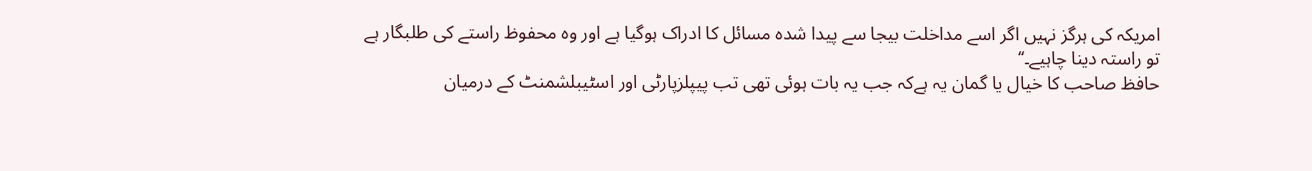امریکہ کی ہرگز نہیں اگر اسے مداخلت بیجا سے پیدا شدہ مسائل کا ادراک ہوگیا ہے اور وہ محفوظ راستے کی طلبگار ہے تو راستہ دینا چاہیے۔‘‘
حافظ صاحب کا خیال یا گمان یہ ہےکہ جب یہ بات ہوئی تھی تب پیپلزپارٹی اور اسٹیبلشمنٹ کے درمیان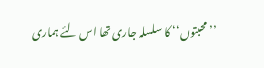’’محبتوں‘‘ کا سلسلہ جاری تھا اس لئے ہماری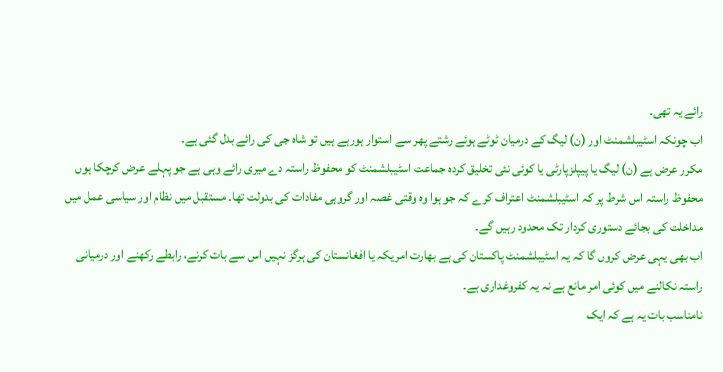رائے یہ تھی۔
اب چونکہ اسٹیبلشمنٹ اور (ن) لیگ کے درمیان ٹوٹے ہوئے رشتے پھر سے استوار ہورہے ہیں تو شاہ جی کی رائے بدل گئی ہے۔
مکرر عرض ہے (ن) لیگ یا پیپلزپارٹی یا کوئی نئی تخلیق کردہ جماعت اسٹیبلشمنٹ کو محفوظ راستہ دے میری رائے وہی ہے جو پہلے عرض کرچکا ہوں
محفوظ راستہ اس شرط پر کہ اسٹیبلشمنٹ اعتراف کرے کہ جو ہوا وہ وقتی غصہ اور گروہی مفادات کی بدولت تھا۔ مستقبل میں نظام اور سیاسی عمل میں مداخلت کی بجائے دستوری کردار تک محدود رہیں گے۔
اب بھی یہی عرض کروں گا کہ یہ اسٹیبلشمنٹ پاکستان کی ہے بھارت امریکہ یا افغانستان کی ہرگز نہیں اس سے بات کرنے، رابطے رکھنے اور درمیانی راستہ نکالنے میں کوئی امر مانع ہے نہ یہ کفروغداری ہے۔
نامناسب بات یہ ہے کہ ایک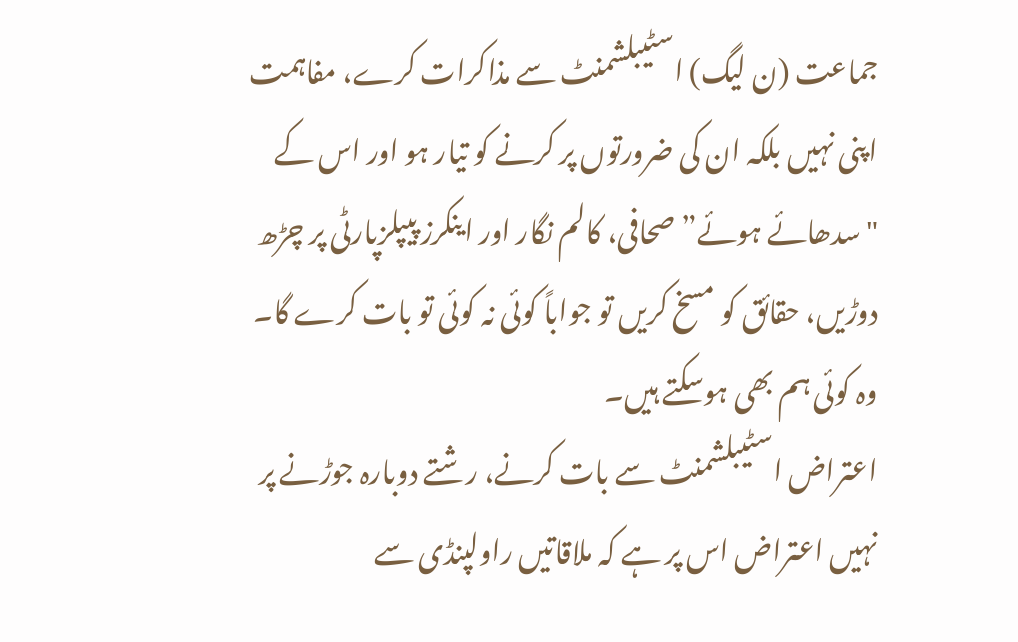جماعت (ن لیگ) اسٹیبلشمنٹ سے مذاکرات کرے، مفاہمت اپنی نہیں بلکہ ان کی ضرورتوں پر کرنے کو تیار ہو اور اس کے "سدھائے ہوئے” صحافی، کالم نگار اور اینکرز پیپلزپارٹی پر چڑھ دوڑیں، حقائق کو مسخ کریں تو جواباً کوئی نہ کوئی تو بات کرے گا۔
وہ کوئی ہم بھی ہوسکتے ہیں۔
اعتراض اسٹیبلشمنٹ سے بات کرنے، رشتے دوبارہ جوڑنے پر نہیں اعتراض اس پر ہے کہ ملاقاتیں راولپنڈی سے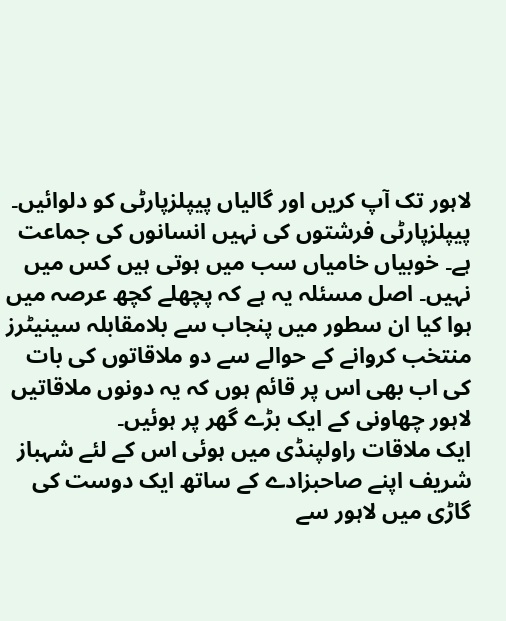لاہور تک آپ کریں اور گالیاں پیپلزپارٹی کو دلوائیں۔
پیپلزپارٹی فرشتوں کی نہیں انسانوں کی جماعت ہے۔ خوبیاں خامیاں سب میں ہوتی ہیں کس میں نہیں۔ اصل مسئلہ یہ ہے کہ پچھلے کچھ عرصہ میں ہوا کیا ان سطور میں پنجاب سے بلامقابلہ سینیٹرز منتخب کروانے کے حوالے سے دو ملاقاتوں کی بات کی اب بھی اس پر قائم ہوں کہ یہ دونوں ملاقاتیں لاہور چھاونی کے ایک بڑے گھر پر ہوئیں۔
ایک ملاقات راولپنڈی میں ہوئی اس کے لئے شہباز شریف اپنے صاحبزادے کے ساتھ ایک دوست کی گاڑی میں لاہور سے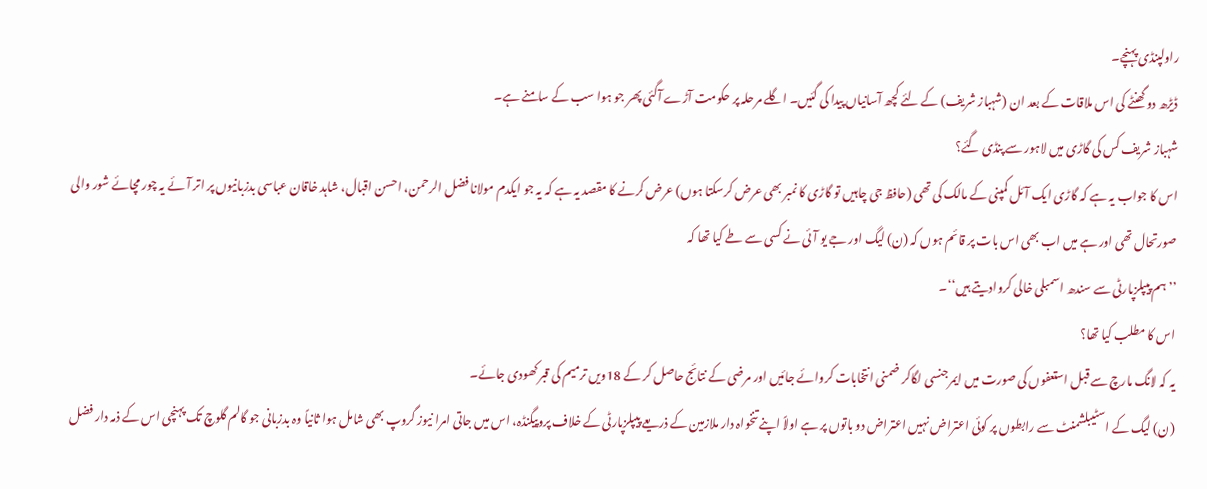راولپنڈی پہنچے۔
ڈیڑھ دو گھنٹے کی اس ملاقات کے بعد ان (شہباز شریف) کے لئے کچھ آسانیاں پیدا کی گئیں۔ اگلے مرحلہ پر حکومت آڑے آگئی پھر جو ہوا سب کے سامنے ہے۔
شہباز شریف کس کی گاڑی میں لاہور سے پنڈی گئے؟
اس کا جواب یہ ہے کہ گاڑی ایک آئل کمپنی کے مالک کی تھی (حافظ جی چاہیں تو گاڑی کا نمبر بھی عرض کرسکتا ہوں) عرض کرنے کا مقصد یہ ہے کہ یہ جو ایکدم مولانا فضل الرحمن، احسن اقبال، شاہد خاقان عباسی بدزبانیوں پر اتر آئے یہ چور مچائے شور والی صورتحال تھی اور ہے میں اب بھی اس بات پر قائم ہوں کہ (ن) لیگ اور جے یو آئی نے کسی سے طے کیا تھا کہ
’’ہم پیپلزپارٹی سے سندھ اسمبلی خالی کروادیتے ہیں‘‘۔
اس کا مطلب کیا تھا؟
یہ کہ لانگ مارچ سے قبل استعفوں کی صورت میں ایمرجنسی لگاکر ضمنی انتخابات کروائے جائیں اور مرضی کے نتائج حاصل کر کے 18ویں ترمیم کی قبر کھودی جائے۔
(ن) لیگ کے اسٹیبلشمنٹ سے رابطوں پر کوئی اعتراض نہیں اعتراض دو باتوں پر ہے اولاً اپنے تنخواہ دار ملازمین کے ذریعے پیپلزپارٹی کے خلاف پروپیگنڈہ، اس میں جاتی امرا نیوز گروپ بھی شامل ہوا ثانیاً وہ بدزبانی جو گالم گلوچ تک پہنچی اس کے ذمہ دار فضل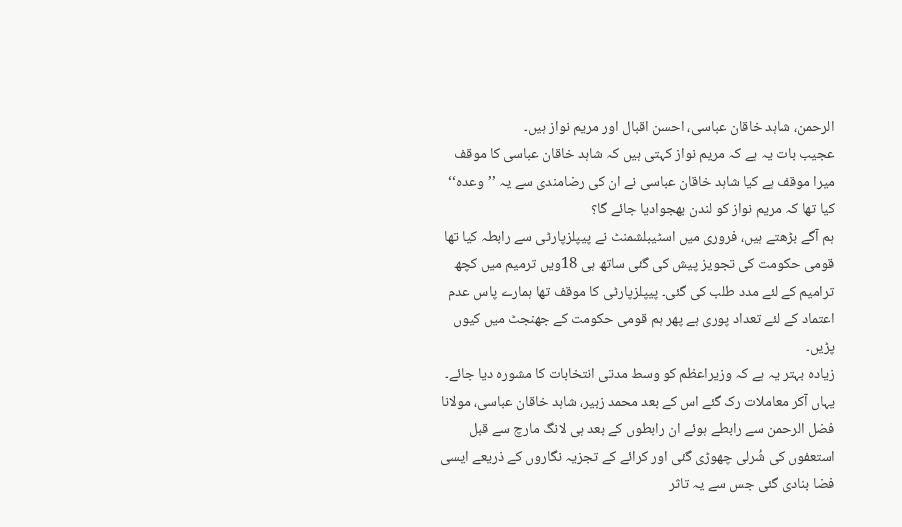الرحمن، شاہد خاقان عباسی، احسن اقبال اور مریم نواز ہیں۔
عجیب بات یہ ہے کہ مریم نواز کہتی ہیں کہ شاہد خاقان عباسی کا موقف میرا موقف ہے کیا شاہد خاقان عباسی نے ان کی رضامندی سے یہ ’’وعدہ‘‘ کیا تھا کہ مریم نواز کو لندن بھجوادیا جائے گا؟
ہم آگے بڑھتے ہیں، فروری میں اسٹیبلشمنٹ نے پیپلزپارٹی سے رابطہ کیا تھا قومی حکومت کی تجویز پیش کی گئی ساتھ ہی 18ویں ترمیم میں کچھ ترامیم کے لئے مدد طلب کی گئی۔ پیپلزپارٹی کا موقف تھا ہمارے پاس عدم اعتماد کے لئے تعداد پوری ہے پھر ہم قومی حکومت کے جھنجٹ میں کیوں پڑیں۔
زیادہ بہتر یہ ہے کہ وزیراعظم کو وسط مدتی انتخابات کا مشورہ دیا جائے۔ یہاں آکر معاملات رک گئے اس کے بعد محمد زبیر، شاہد خاقان عباسی، مولانا فضل الرحمن سے رابطے ہوئے ان رابطوں کے بعد ہی لانگ مارچ سے قبل استعفوں کی شُرلی چھوڑی گئی اور کرائے کے تجزیہ نگاروں کے ذریعے ایسی فضا بنادی گئی جس سے یہ تاثر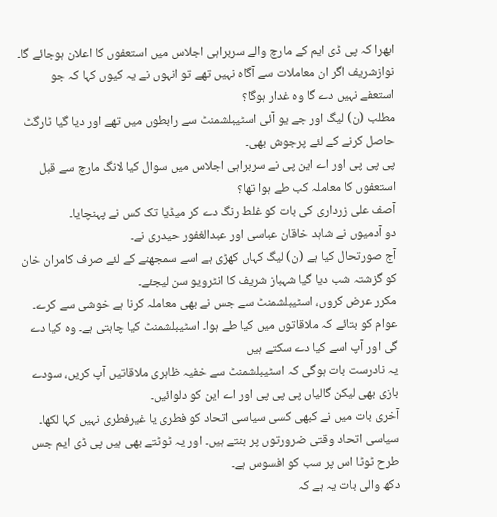ابھرا کہ پی ڈی ایم کے مارچ والے سربراہی اجلاس میں استعفوں کا اعلان ہوجائے گا۔
نوازشریف اگر ان معاملات سے آگاہ نہیں تھے تو انہوں نے یہ کیوں کہا کہ جو استعفے نہیں دے گا وہ غدار ہوگا؟
مطلب (ن) لیگ اور جے یو آئی اسٹیبلشمنٹ سے رابطوں میں تھے اور دیا گیا ٹارگٹ حاصل کرنے کے لئے پرجوش بھی۔
پی پی پی اور اے این پی نے سربراہی اجلاس میں سوال کیا لانگ مارچ سے قبل استعفوں کا معاملہ کب طے ہوا تھا؟
آصف علی زرداری کی بات کو غلط رنگ دے کر میڈیا تک کس نے پہنچایا۔
دو آدمیوں نے شاہد خاقان عباسی اور عبدالغفور حیدری نے۔
آج صورتحال کیا ہے (ن) لیگ کہاں کھڑی ہے اسے سمجھنے کے لئے صرف کامران خان کو گزشتہ شب دیا گیا شہباز شریف کا انٹرویو سن لیجئے۔
مکرر عرض کروں، اسٹیبلشمنٹ سے جس نے بھی معاملہ کرنا ہے خوشی سے کرے۔ عوام کو بتائے کہ ملاقاتوں میں کیا طے ہوا۔ اسٹیبلشمنٹ کیا چاہتی ہے۔ وہ کیا دے گی اور آپ اسے کیا دے سکتے ہیں
یہ نادرست بات ہوگی کہ اسٹیبلشمنٹ سے خفیہ ظاہری ملاقاتیں آپ کریں، سودے بازی بھی لیکن گالیاں پی پی پی اور اے این کو دلوائیں۔
آخری بات میں نے کبھی کسی سیاسی اتحاد کو فطری یا غیرفطری نہیں کہا لکھا۔ سیاسی اتحاد وقتی ضرورتوں پر بنتے ہیں۔ اور یہ ٹوٹتے بھی ہیں پی ڈی ایم جس طرح ٹوٹا اس پر سب کو افسوس ہے۔
دکھ والی بات یہ ہے کہ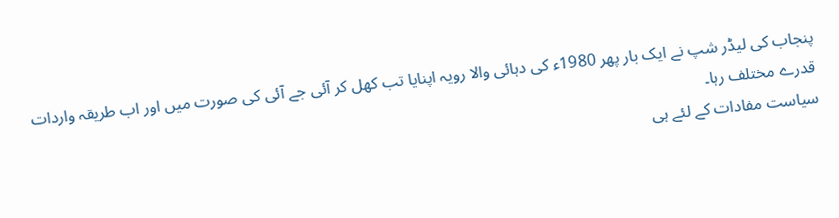پنجاب کی لیڈر شپ نے ایک بار پھر 1980ء کی دہائی والا رویہ اپنایا تب کھل کر آئی جے آئی کی صورت میں اور اب طریقہ واردات قدرے مختلف رہا۔
سیاست مفادات کے لئے ہی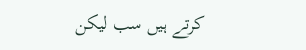کرتے ہیں سب لیکن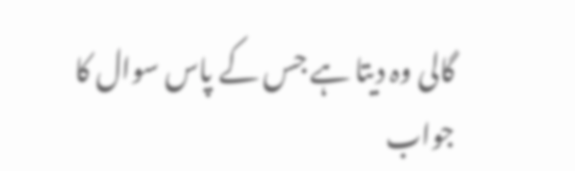گالی وہ دیتا ہے جس کے پاس سوال کا جواب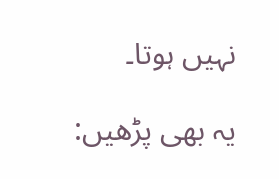نہیں ہوتا۔

یہ بھی پڑھیں: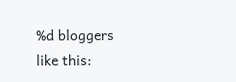%d bloggers like this: